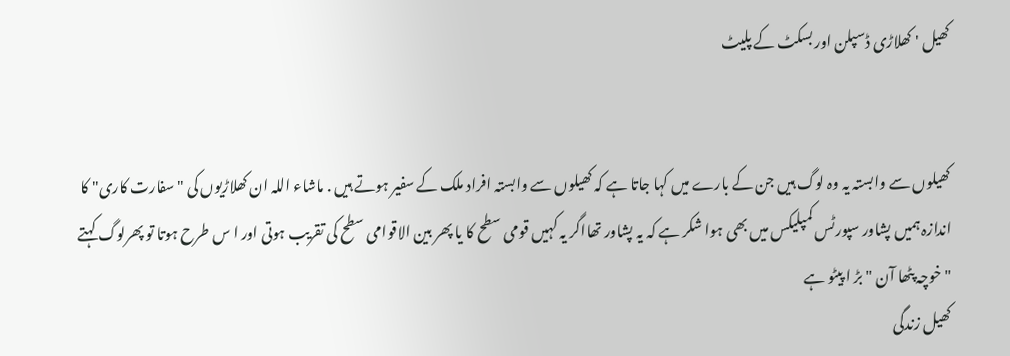کھیل ' کھلاڑی ڈسپلن اور بسکٹ کے پلیٹ


کھیلوں سے وابستہ یہ وہ لوگ ہیں جن کے بارے میں کہا جاتا ہے کہ کھیلوں سے وابستہ افراد ملک کے سفیر ہوتے ہیں . ماشاء اللہ ان کھلاڑیوں کی " سفارت کاری" کا اندازہ ہمیں پشاور سپورٹس کمپلیکس میں بھی ہوا شکر ہے کہ یہ پشاور تھااگر یہ کہیں قومی سطح کا یا پھر بین الاقوامی سطح کی تقریب ہوتی اور ا س طرح ہوتا تو پھرلوگ کہتے " خوچہ پٹھا آن " بڑ ا پیٹو ہے
کھیل زندگی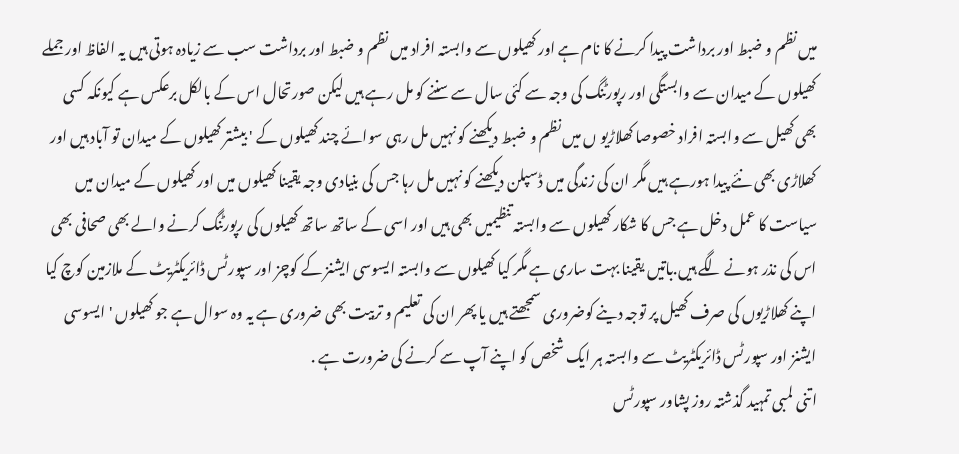میں نظم و ضبط اور برداشت پیدا کرنے کا نام ہے اور کھیلوں سے وابستہ افراد میں نظم و ضبط اور برداشت سب سے زیادہ ہوتی ہیں یہ الفاظ اور جملے کھیلوں کے میدان سے وابستگی اور رپورٹنگ کی وجہ سے کئی سال سے سننے کو مل رہے ہیں لیکن صورتحال اس کے بالکل برعکس ہے کیونکہ کسی بھی کھیل سے وابستہ افراد خصوصا کھلاڑیو ں میں نظم و ضبط دیکھنے کو نہیں مل رہی سوائے چند کھیلوں کے ' بیشتر کھیلوں کے میدان تو آباد ہیں اور کھلاڑی بھی نئے پیدا ہورہے ہیں مگر ان کی زندگی میں ڈسپلن دیکھنے کو نہیں مل رہا جس کی بنیادی وجہ یقینا کھیلوں میں اور کھیلوں کے میدان میں سیاست کا عمل دخل ہے جس کا شکار کھیلوں سے وابستہ تنظیمیں بھی ہیں اور اسی کے ساتھ ساتھ کھیلوں کی رپورٹنگ کرنے والے بھی صحافی بھی اس کی نذر ہونے لگے ہیں.باتیں یقینا بہت ساری ہے مگر کیا کھیلوں سے وابستہ ایسوسی ایشنز کے کوچز اور سپورٹس ڈائریکٹریٹ کے ملازمین کوچ کیا اپنے کھلاڑیوں کی صرف کھیل پر توجہ دینے کوضروری سمجھتے ہیں یا پھر ان کی تعلیم و تربیت بھی ضروری ہے یہ وہ سوال ہے جو کھیلوں ' ایسوسی ایشنز اور سپورٹس ڈائریکٹریٹ سے وابستہ ہر ایک شخص کو اپنے آپ سے کرنے کی ضرورت ہے .
اتنی لمبی تمہید گذشتہ روز پشاور سپورٹس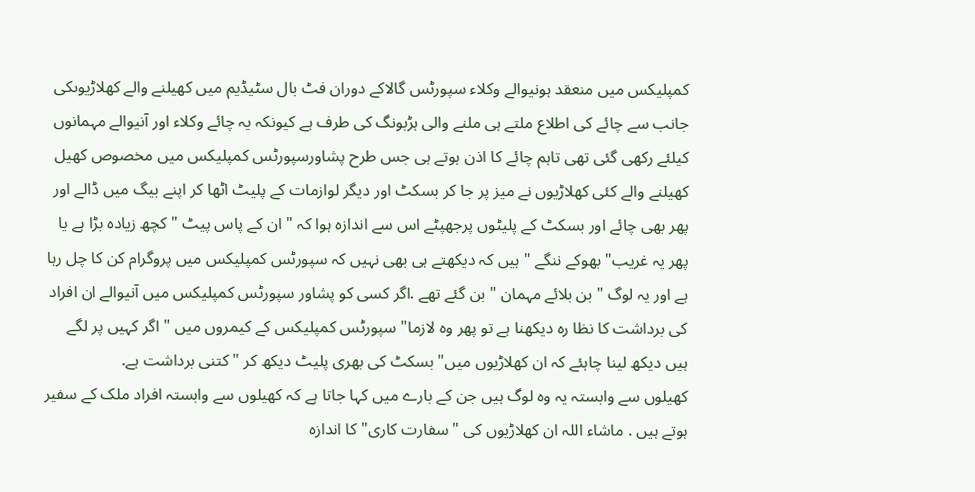کمپلیکس میں منعقد ہونیوالے وکلاء سپورٹس گالاکے دوران فٹ بال سٹیڈیم میں کھیلنے والے کھلاڑیوںکی جانب سے چائے کی اطلاع ملتے ہی ملنے والی ہڑبونگ کی طرف ہے کیونکہ یہ چائے وکلاء اور آنیوالے مہمانوں کیلئے رکھی گئی تھی تاہم چائے کا اذن ہوتے ہی جس طرح پشاورسپورٹس کمپلیکس میں مخصوص کھیل کھیلنے والے کئی کھلاڑیوں نے میز پر جا کر بسکٹ اور دیگر لوازمات کے پلیٹ اٹھا کر اپنے بیگ میں ڈالے اور پھر بھی چائے اور بسکٹ کے پلیٹوں پرجھپٹے اس سے اندازہ ہوا کہ " ان کے پاس پیٹ " کچھ زیادہ بڑا ہے یا پھر یہ غریب" بھوکے ننگے "ہیں کہ دیکھتے ہی بھی نہیں کہ سپورٹس کمپلیکس میں پروگرام کن کا چل رہا ہے اور یہ لوگ " بن بلائے مہمان " بن گئے تھے .اگر کسی کو پشاور سپورٹس کمپلیکس میں آنیوالے ان افراد کی برداشت کا نظا رہ دیکھنا ہے تو پھر وہ لازما" سپورٹس کمپلیکس کے کیمروں میں " اگر کہیں پر لگے ہیں دیکھ لینا چاہئے کہ ان کھلاڑیوں میں" بسکٹ کی بھری پلیٹ دیکھ کر " کتنی برداشت ہے.
کھیلوں سے وابستہ یہ وہ لوگ ہیں جن کے بارے میں کہا جاتا ہے کہ کھیلوں سے وابستہ افراد ملک کے سفیر ہوتے ہیں . ماشاء اللہ ان کھلاڑیوں کی " سفارت کاری" کا اندازہ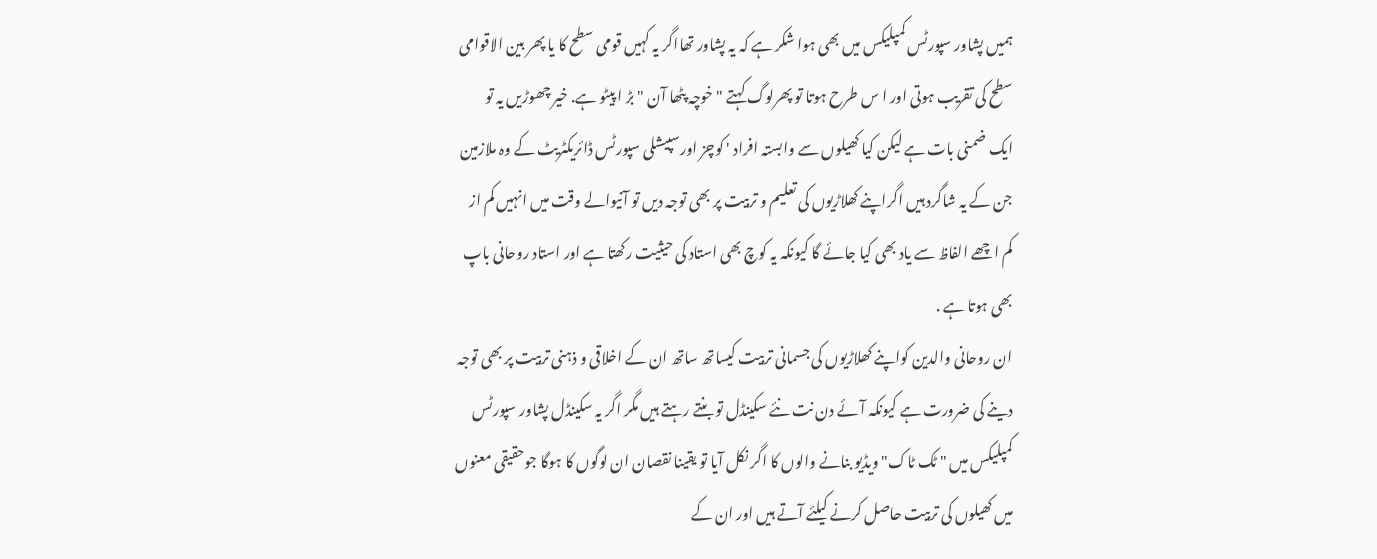ہمیں پشاور سپورٹس کمپلیکس میں بھی ہوا شکر ہے کہ یہ پشاور تھااگر یہ کہیں قومی سطح کا یا پھر بین الاقوامی سطح کی تقریب ہوتی اور ا س طرح ہوتا تو پھرلوگ کہتے " خوچہ پٹھا آن " بڑ ا پیٹو ہے. خیر چھوڑیں یہ تو ایک ضمنی بات ہے لیکن کیا کھیلوں سے وابستہ افراد ' کوچز اورسپیشلی سپورٹس ڈائریکٹریٹ کے وہ ملازمین جن کے یہ شاگرد ہیں اگراپنے کھلاڑیوں کی تعلیم و تربیت پر بھی توجہ دیں تو آنیوالے وقت میں انہیں کم از کم اچھے الفاظ سے یاد بھی کیا جائے گا کیونکہ یہ کوچ بھی استاد کی حیثیت رکھتا ہے اور استاد روحانی باپ بھی ہوتا ہے .
ان روحانی والدین کواپنے کھلاڑیوں کی جسمانی تربیت کیساتھ ساتھ ان کے اخلاقی و ذہنی تربیت پر بھی توجہ دینے کی ضرورت ہے کیونکہ آئے دن نت نئے سکینڈل تو بنتے رہتے ہیں مگر اگر یہ سکینڈل پشاور سپورٹس کمپلیکس میں " ٹک ٹاک" ویڈیو بنانے والوں کا اگر نکل آیا تو یقینا نقصان ان لوگوں کا ہوگا جوحقیقی معنوں میں کھیلوں کی تربیت حاصل کرنے کیلئے آتے ہیں اور ان کے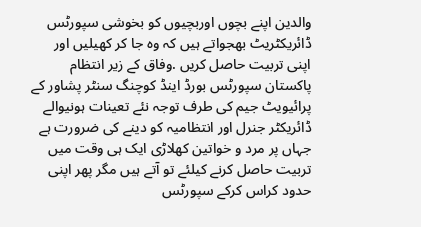والدین اپنے بچوں اوربچیوں کو بخوشی سپورٹس ڈائریکٹریٹ بھجواتے ہیں کہ وہ جا کر کھیلیں اور اپنی تربیت حاصل کریں .وفاق کے زیر انتظام پاکستان سپورٹس بورڈ اینڈ کوچنگ سنٹر پشاور کے پرائیویٹ جیم کی طرف توجہ نئے تعینات ہونیوالے ڈائریکٹر جنرل اور انتظامیہ کو دینے کی ضرورت ہے جہاں پر مرد و خواتین کھلاڑی ایک ہی وقت میں تربیت حاصل کرنے کیلئے تو آتے ہیں مگر پھر اپنی حدود کراس کرکے سپورٹس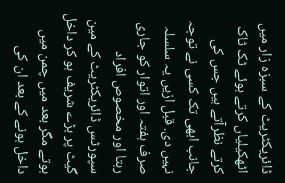ڈائریکٹریٹ کے سبزہ زار میں اٹھکیلیاں کرتے ہوئے ٹک ٹاک کرتے نظرآتے ہیں جس کی جانب ابھی تک کسی نے توجہ نہیں دی. قبل ازیں یہ سلسلہ صرف ہفتہ اور اتوار کو جاری رہتا اور مخصوص افراد سپورٹس ڈائریکٹریٹ کے مین گیٹ پر بڑے شریف ہو کر داخل ہوتے مگر بعد میں چمن میں داخل ہونے کے بعد ان کی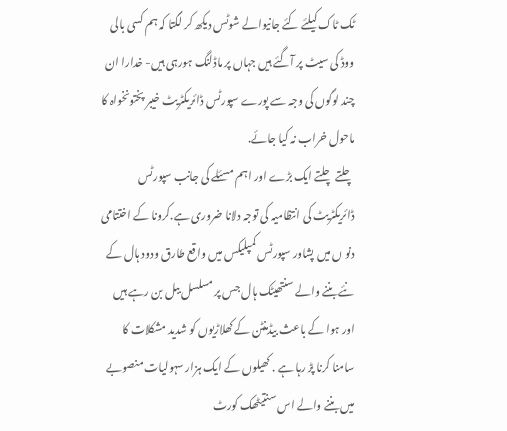ٹک ٹاک کیلئے کئے جانیوالے شوٹس دیکھ کر لگتا کہ ہم کسی بالی ووڈ کی سیٹ پر آگئے ہیں جہاں پر ماڈلنگ ہورہی ہیں- خدارا ان چند لوگوں کی وجہ سے پورے سپورٹس ڈائریکٹریٹ خیبر پختونخواہ کا ماحول خراب نہ کیا جائے.
چلتے چلتے ایک بڑے اور اہم مسئلے کی جانب سپورٹس ڈائریکٹریٹ کی انتظامیہ کی توجہ دلانا ضروری ہے.کرونا کے اختتامی دنو ں میں پشاور سپورٹس کمپلیکس میں واقع طارق ودود ہال کے نئے بننے والے سنتھیٹک ہال جس پر مسلسل ببل بن رہے ہیں اور ہوا کے باعث بیڈمنٹن کے کھلاڑیوں کو شدید مشکلات کا سامنا کرنا پڑ رہا ہے . کھیلوں کے ایک ہزار سہولیات منصوبے میں بننے والے اس سنتیٹھک کورٹ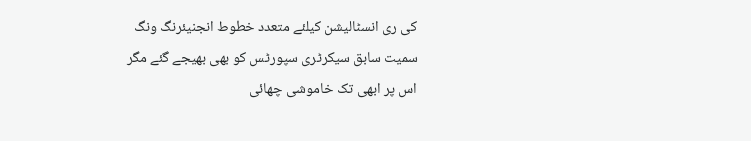کی ری انسٹالیشن کیلئے متعدد خطوط انجنیئرنگ ونگ سمیت سابق سیکرٹری سپورٹس کو بھی بھیجے گئے مگر اس پر ابھی تک خاموشی چھائی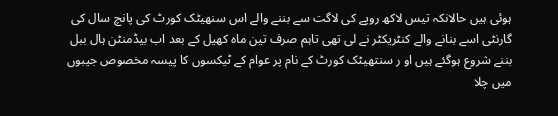ہوئی ہیں حالانکہ تیس لاکھ روپے کی لاگت سے بننے والے اس سنھیٹک کورٹ کی پانچ سال کی گارنٹی اسے بنانے والے کنٹریکٹر نے لی تھی تاہم صرف تین ماہ کھیل کے بعد اب بیڈمنٹن ہال ببل بننے شروع ہوگئے ہیں او ر سنتھیٹک کورٹ کے نام پر عوام کے ٹیکسوں کا پیسہ مخصوص جیبوں میں چلا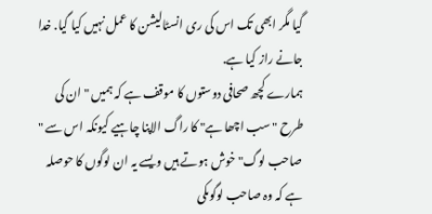گیا مگر ابھی تک اس کی ری انسٹالیشن کا عمل نہیں کیا گیا. خدا جانے راز کیا ہے.
ہمارے کچھ صحافی دوستوں کا موقف ہے کہ ہمیں " ان کی طرح " سب اچھا ہے" کا راگ الاپنا چاہیے کیونکہ اس سے " صاحب لوگ" خوش ہوتے ہیں ویسے یہ ان لوگوں کا حوصلہ ہے کہ وہ صاحب لوگوںکی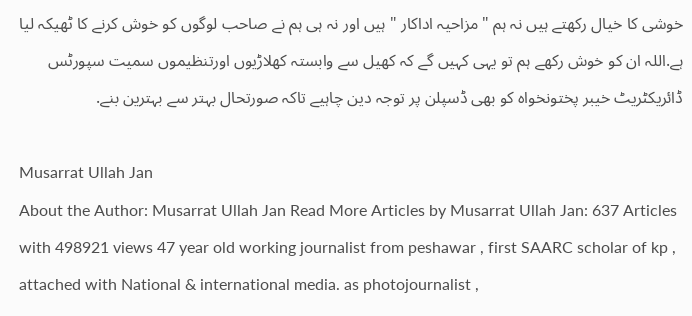خوشی کا خیال رکھتے ہیں نہ ہم "مزاحیہ اداکار "ہیں اور نہ ہی ہم نے صاحب لوگوں کو خوش کرنے کا ٹھیکہ لیا ہے.اللہ ان کو خوش رکھے ہم تو یہی کہیں گے کہ کھیل سے وابستہ کھلاڑیوں اورتنظیموں سمیت سپورٹس ڈائریکٹریٹ خیبر پختونخواہ کو بھی ڈسپلن پر توجہ دین چاہیے تاکہ صورتحال بہتر سے بہترین بنے.

Musarrat Ullah Jan
About the Author: Musarrat Ullah Jan Read More Articles by Musarrat Ullah Jan: 637 Articles with 498921 views 47 year old working journalist from peshawar , first SAARC scholar of kp , attached with National & international media. as photojournalist ,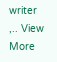writer ,.. View More